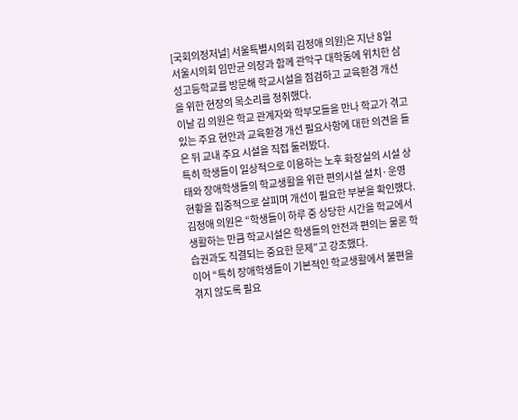[국회의정저널] 서울특별시의회 김정애 의원)은 지난 8일 서울시의회 임만균 의장과 함께 관악구 대학동에 위치한 삼성고등학교를 방문해 학교시설을 점검하고 교육환경 개선을 위한 현장의 목소리를 청취했다.
이날 김 의원은 학교 관계자와 학부모들을 만나 학교가 겪고 있는 주요 현안과 교육환경 개선 필요사항에 대한 의견을 들은 뒤 교내 주요 시설을 직접 둘러봤다.
특히 학생들이 일상적으로 이용하는 노후 화장실의 시설 상태와 장애학생들의 학교생활을 위한 편의시설 설치·운영 현황을 집중적으로 살피며 개선이 필요한 부분을 확인했다.
김정애 의원은 “학생들이 하루 중 상당한 시간을 학교에서 생활하는 만큼 학교시설은 학생들의 안전과 편의는 물론 학습권과도 직결되는 중요한 문제”고 강조했다.
이어 “특히 장애학생들이 기본적인 학교생활에서 불편을 겪지 않도록 필요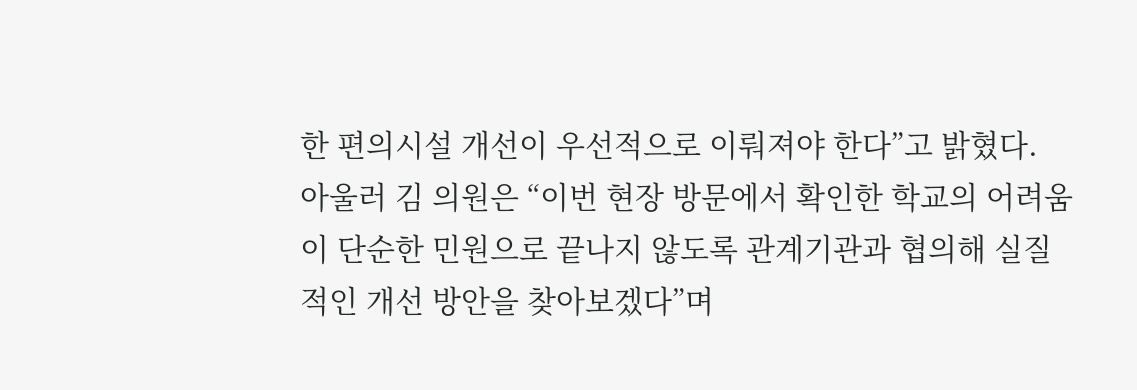한 편의시설 개선이 우선적으로 이뤄져야 한다”고 밝혔다.
아울러 김 의원은 “이번 현장 방문에서 확인한 학교의 어려움이 단순한 민원으로 끝나지 않도록 관계기관과 협의해 실질적인 개선 방안을 찾아보겠다”며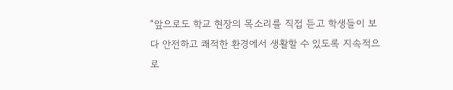“앞으로도 학교 현장의 목소리를 직접 듣고 학생들이 보다 안전하고 쾌적한 환경에서 생활할 수 있도록 지속적으로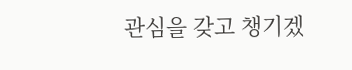관심을 갖고 챙기겠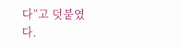다”고 덧붙였다.